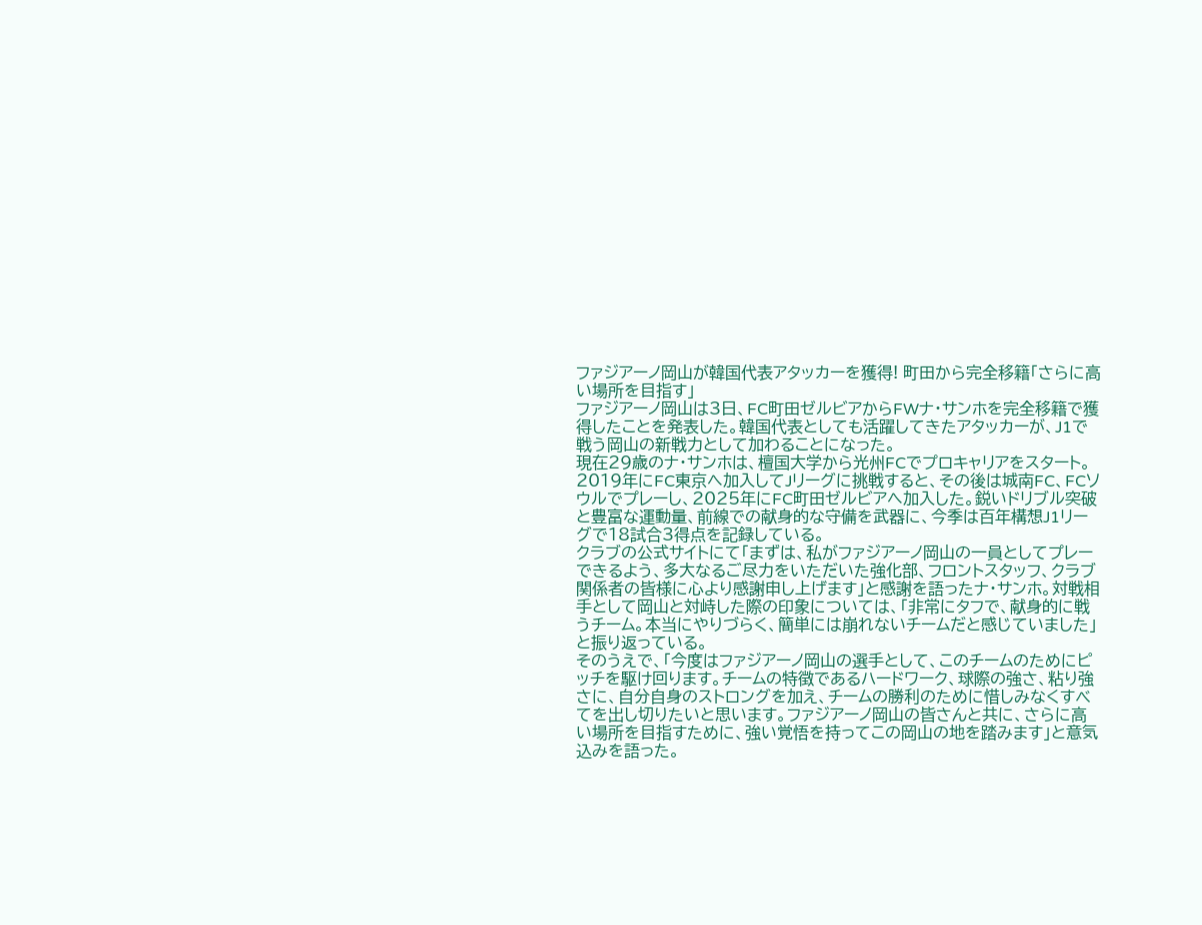ファジアーノ岡山が韓国代表アタッカーを獲得! 町田から完全移籍「さらに高い場所を目指す」
ファジアーノ岡山は3日、FC町田ゼルビアからFWナ・サンホを完全移籍で獲得したことを発表した。韓国代表としても活躍してきたアタッカーが、J1で戦う岡山の新戦力として加わることになった。
現在29歳のナ・サンホは、檀国大学から光州FCでプロキャリアをスタート。2019年にFC東京へ加入してJリーグに挑戦すると、その後は城南FC、FCソウルでプレーし、2025年にFC町田ゼルビアへ加入した。鋭いドリブル突破と豊富な運動量、前線での献身的な守備を武器に、今季は百年構想J1リーグで18試合3得点を記録している。
クラブの公式サイトにて「まずは、私がファジアーノ岡山の一員としてプレーできるよう、多大なるご尽力をいただいた強化部、フロントスタッフ、クラブ関係者の皆様に心より感謝申し上げます」と感謝を語ったナ・サンホ。対戦相手として岡山と対峙した際の印象については、「非常にタフで、献身的に戦うチーム。本当にやりづらく、簡単には崩れないチームだと感じていました」と振り返っている。
そのうえで、「今度はファジアーノ岡山の選手として、このチームのためにピッチを駆け回ります。チームの特徴であるハードワーク、球際の強さ、粘り強さに、自分自身のストロングを加え、チームの勝利のために惜しみなくすべてを出し切りたいと思います。ファジアーノ岡山の皆さんと共に、さらに高い場所を目指すために、強い覚悟を持ってこの岡山の地を踏みます」と意気込みを語った。